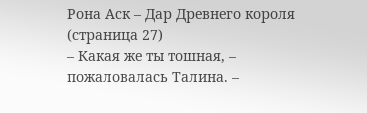Рона Аск – Дар Древнего короля (страница 27)
– Какая же ты тошная, – пожаловалась Талина. –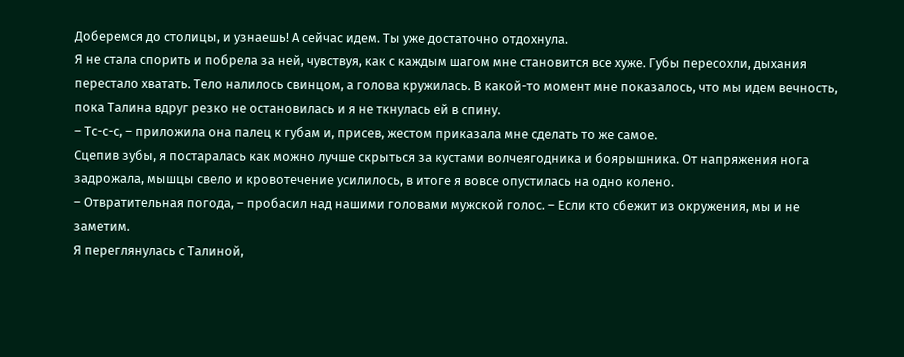Доберемся до столицы, и узнаешь! А сейчас идем. Ты уже достаточно отдохнула.
Я не стала спорить и побрела за ней, чувствуя, как с каждым шагом мне становится все хуже. Губы пересохли, дыхания перестало хватать. Тело налилось свинцом, а голова кружилась. В какой-то момент мне показалось, что мы идем вечность, пока Талина вдруг резко не остановилась и я не ткнулась ей в спину.
– Тс-с-с, – приложила она палец к губам и, присев, жестом приказала мне сделать то же самое.
Сцепив зубы, я постаралась как можно лучше скрыться за кустами волчеягодника и боярышника. От напряжения нога задрожала, мышцы свело и кровотечение усилилось, в итоге я вовсе опустилась на одно колено.
– Отвратительная погода, – пробасил над нашими головами мужской голос. – Если кто сбежит из окружения, мы и не заметим.
Я переглянулась с Талиной,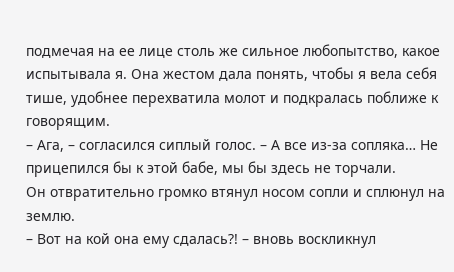подмечая на ее лице столь же сильное любопытство, какое испытывала я. Она жестом дала понять, чтобы я вела себя тише, удобнее перехватила молот и подкралась поближе к говорящим.
– Ага, – согласился сиплый голос. – А все из-за сопляка… Не прицепился бы к этой бабе, мы бы здесь не торчали.
Он отвратительно громко втянул носом сопли и сплюнул на землю.
– Вот на кой она ему сдалась?! – вновь воскликнул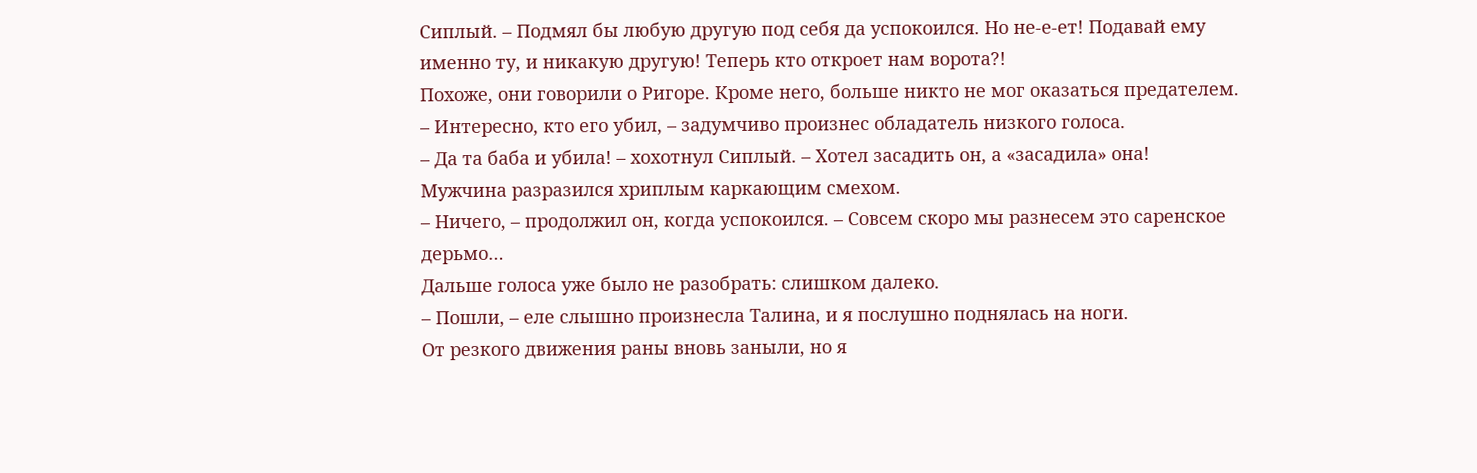Сиплый. – Подмял бы любую другую под себя да успокоился. Но не-е-ет! Подавай ему именно ту, и никакую другую! Теперь кто откроет нам ворота?!
Похоже, они говорили о Ригоре. Кроме него, больше никто не мог оказаться предателем.
– Интересно, кто его убил, – задумчиво произнес обладатель низкого голоса.
– Да та баба и убила! – хохотнул Сиплый. – Хотел засадить он, а «засадила» она!
Мужчина разразился хриплым каркающим смехом.
– Ничего, – продолжил он, когда успокоился. – Совсем скоро мы разнесем это саренское дерьмо…
Дальше голоса уже было не разобрать: слишком далеко.
– Пошли, – еле слышно произнесла Талина, и я послушно поднялась на ноги.
От резкого движения раны вновь заныли, но я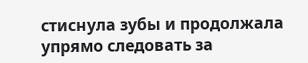стиснула зубы и продолжала упрямо следовать за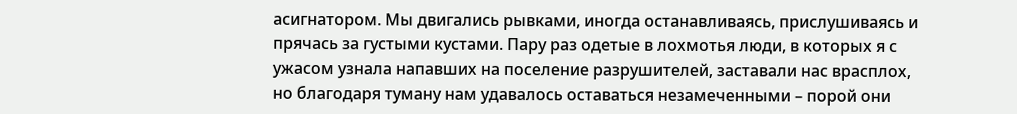асигнатором. Мы двигались рывками, иногда останавливаясь, прислушиваясь и прячась за густыми кустами. Пару раз одетые в лохмотья люди, в которых я с ужасом узнала напавших на поселение разрушителей, заставали нас врасплох, но благодаря туману нам удавалось оставаться незамеченными – порой они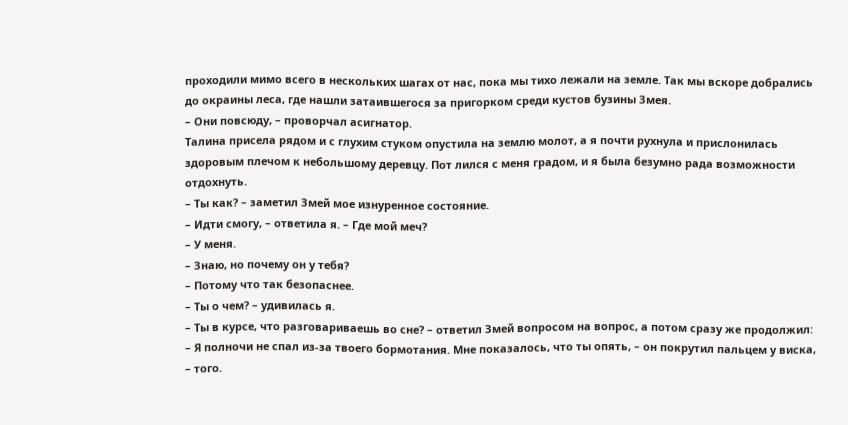проходили мимо всего в нескольких шагах от нас, пока мы тихо лежали на земле. Так мы вскоре добрались до окраины леса, где нашли затаившегося за пригорком среди кустов бузины Змея.
– Они повсюду, – проворчал асигнатор.
Талина присела рядом и с глухим стуком опустила на землю молот, а я почти рухнула и прислонилась здоровым плечом к небольшому деревцу. Пот лился с меня градом, и я была безумно рада возможности отдохнуть.
– Ты как? – заметил Змей мое изнуренное состояние.
– Идти смогу, – ответила я. – Где мой меч?
– У меня.
– Знаю, но почему он у тебя?
– Потому что так безопаснее.
– Ты о чем? – удивилась я.
– Ты в курсе, что разговариваешь во сне? – ответил Змей вопросом на вопрос, а потом сразу же продолжил: – Я полночи не спал из-за твоего бормотания. Мне показалось, что ты опять, – он покрутил пальцем у виска, – того.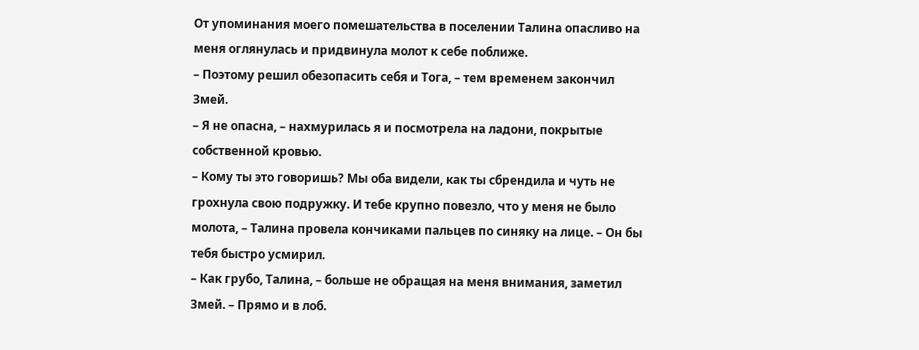От упоминания моего помешательства в поселении Талина опасливо на меня оглянулась и придвинула молот к себе поближе.
– Поэтому решил обезопасить себя и Тога, – тем временем закончил Змей.
– Я не опасна, – нахмурилась я и посмотрела на ладони, покрытые собственной кровью.
– Кому ты это говоришь? Мы оба видели, как ты сбрендила и чуть не грохнула свою подружку. И тебе крупно повезло, что у меня не было молота, – Талина провела кончиками пальцев по синяку на лице. – Он бы тебя быстро усмирил.
– Как грубо, Талина, – больше не обращая на меня внимания, заметил Змей. – Прямо и в лоб.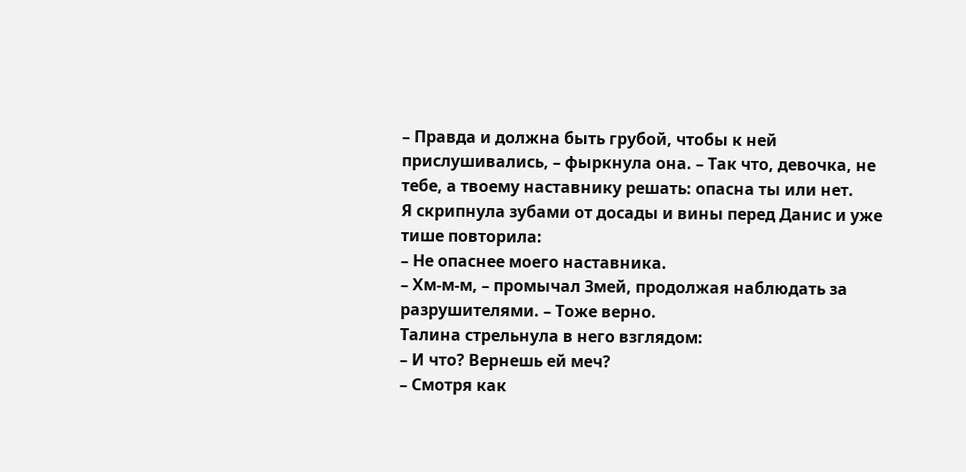– Правда и должна быть грубой, чтобы к ней прислушивались, – фыркнула она. – Так что, девочка, не тебе, а твоему наставнику решать: опасна ты или нет.
Я скрипнула зубами от досады и вины перед Данис и уже тише повторила:
– Не опаснее моего наставника.
– Хм-м-м, – промычал Змей, продолжая наблюдать за разрушителями. – Тоже верно.
Талина стрельнула в него взглядом:
– И что? Вернешь ей меч?
– Смотря как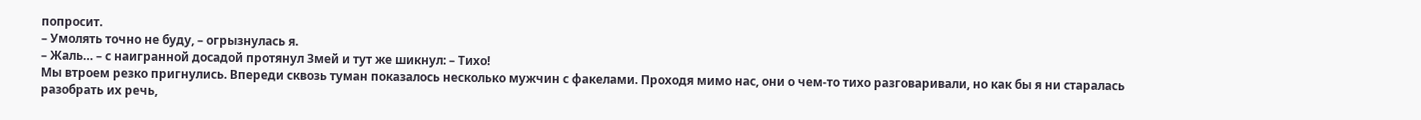попросит.
– Умолять точно не буду, – огрызнулась я.
– Жаль… – с наигранной досадой протянул Змей и тут же шикнул: – Тихо!
Мы втроем резко пригнулись. Впереди сквозь туман показалось несколько мужчин с факелами. Проходя мимо нас, они о чем-то тихо разговаривали, но как бы я ни старалась разобрать их речь,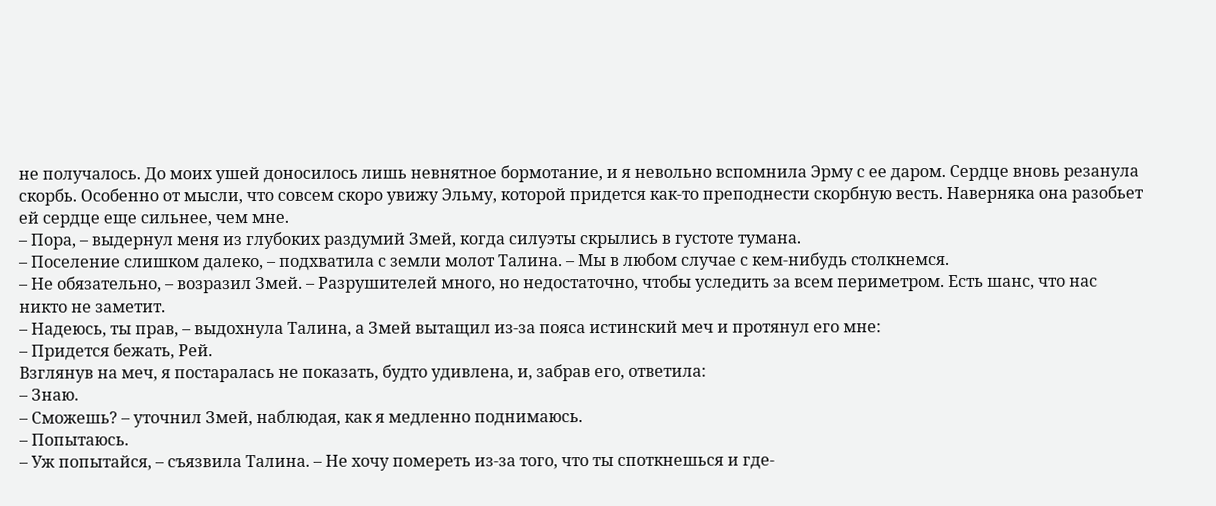не получалось. До моих ушей доносилось лишь невнятное бормотание, и я невольно вспомнила Эрму с ее даром. Сердце вновь резанула скорбь. Особенно от мысли, что совсем скоро увижу Эльму, которой придется как-то преподнести скорбную весть. Наверняка она разобьет ей сердце еще сильнее, чем мне.
– Пора, – выдернул меня из глубоких раздумий Змей, когда силуэты скрылись в густоте тумана.
– Поселение слишком далеко, – подхватила с земли молот Талина. – Мы в любом случае с кем-нибудь столкнемся.
– Не обязательно, – возразил Змей. – Разрушителей много, но недостаточно, чтобы уследить за всем периметром. Есть шанс, что нас никто не заметит.
– Надеюсь, ты прав, – выдохнула Талина, а Змей вытащил из-за пояса истинский меч и протянул его мне:
– Придется бежать, Рей.
Взглянув на меч, я постаралась не показать, будто удивлена, и, забрав его, ответила:
– Знаю.
– Сможешь? – уточнил Змей, наблюдая, как я медленно поднимаюсь.
– Попытаюсь.
– Уж попытайся, – съязвила Талина. – Не хочу помереть из-за того, что ты споткнешься и где-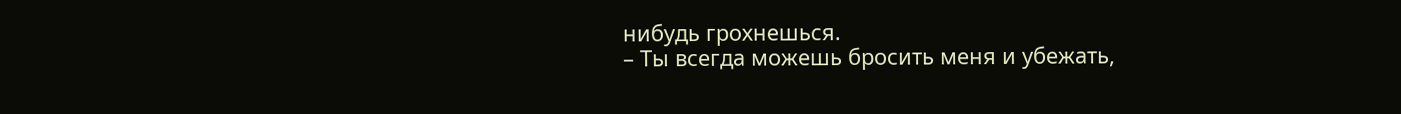нибудь грохнешься.
– Ты всегда можешь бросить меня и убежать,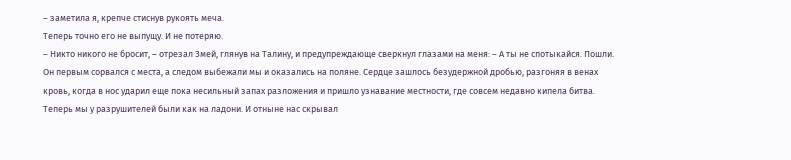– заметила я, крепче стиснув рукоять меча.
Теперь точно его не выпущу. И не потеряю.
– Никто никого не бросит, – отрезал Змей, глянув на Талину, и предупреждающе сверкнул глазами на меня: – А ты не спотыкайся. Пошли.
Он первым сорвался с места, а следом выбежали мы и оказались на поляне. Сердце зашлось безудержной дробью, разгоняя в венах кровь, когда в нос ударил еще пока несильный запах разложения и пришло узнавание местности, где совсем недавно кипела битва. Теперь мы у разрушителей были как на ладони. И отныне нас скрывал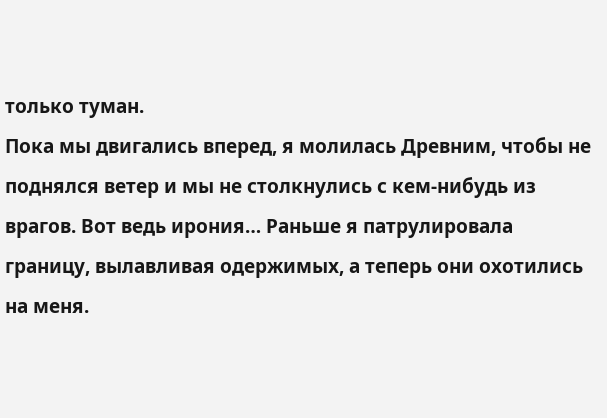только туман.
Пока мы двигались вперед, я молилась Древним, чтобы не поднялся ветер и мы не столкнулись с кем-нибудь из врагов. Вот ведь ирония… Раньше я патрулировала границу, вылавливая одержимых, а теперь они охотились на меня.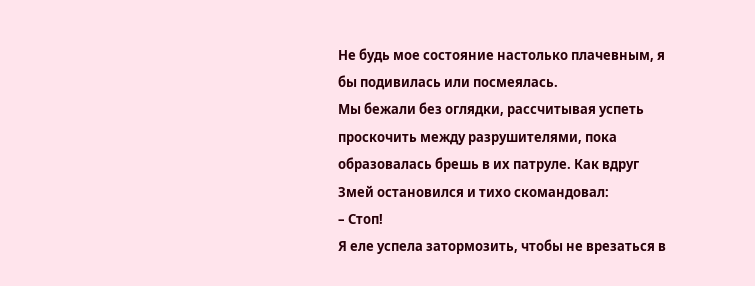Не будь мое состояние настолько плачевным, я бы подивилась или посмеялась.
Мы бежали без оглядки, рассчитывая успеть проскочить между разрушителями, пока образовалась брешь в их патруле. Как вдруг Змей остановился и тихо скомандовал:
– Стоп!
Я еле успела затормозить, чтобы не врезаться в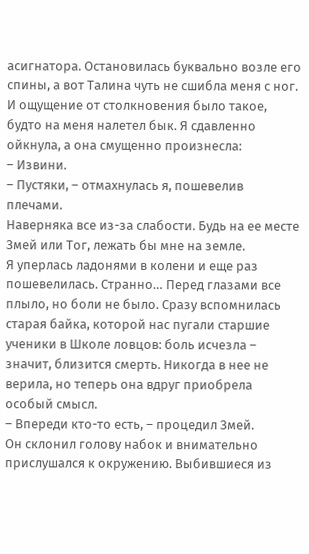асигнатора. Остановилась буквально возле его спины, а вот Талина чуть не сшибла меня с ног. И ощущение от столкновения было такое, будто на меня налетел бык. Я сдавленно ойкнула, а она смущенно произнесла:
– Извини.
– Пустяки, – отмахнулась я, пошевелив плечами.
Наверняка все из-за слабости. Будь на ее месте Змей или Тог, лежать бы мне на земле.
Я уперлась ладонями в колени и еще раз пошевелилась. Странно… Перед глазами все плыло, но боли не было. Сразу вспомнилась старая байка, которой нас пугали старшие ученики в Школе ловцов: боль исчезла – значит, близится смерть. Никогда в нее не верила, но теперь она вдруг приобрела особый смысл.
– Впереди кто-то есть, – процедил Змей.
Он склонил голову набок и внимательно прислушался к окружению. Выбившиеся из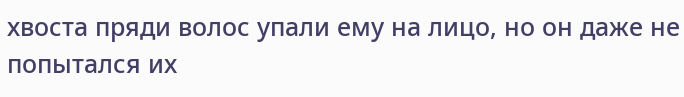хвоста пряди волос упали ему на лицо, но он даже не попытался их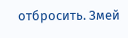отбросить. Змей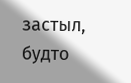застыл, будто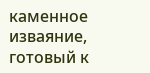каменное изваяние, готовый к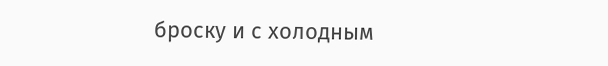броску и с холодным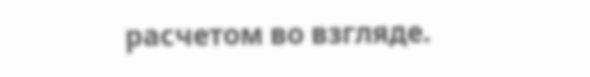расчетом во взгляде.